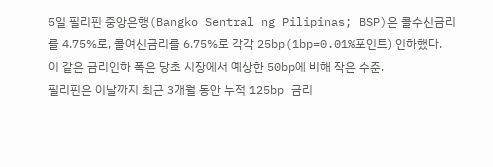5일 필리핀 중앙은행(Bangko Sentral ng Pilipinas; BSP)은 콜수신금리를 4.75%로, 콜여신금리를 6.75%로 각각 25bp(1bp=0.01%포인트) 인하했다.
이 같은 금리인하 폭은 당초 시장에서 예상한 50bp에 비해 작은 수준.
필리핀은 이날까지 최근 3개월 동안 누적 125bp 금리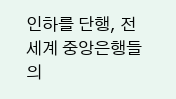인하를 단행, 전 세계 중앙은행들의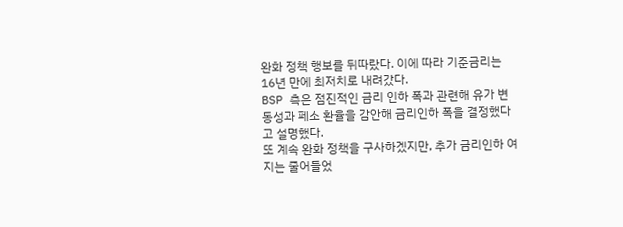완화 정책 행보를 뒤따랐다. 이에 따라 기준금리는 16년 만에 최저치로 내려갔다.
BSP 측은 점진적인 금리 인하 폭과 관련해 유가 변동성과 페소 환율을 감안해 금리인하 폭을 결정했다고 설명했다.
또 계속 완화 정책을 구사하겠지만, 추가 금리인하 여지는 줄어들었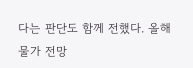다는 판단도 함께 전했다. 올해 물가 전망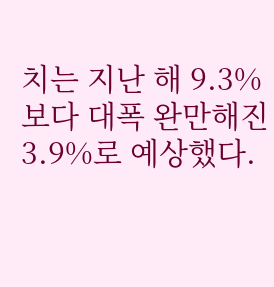치는 지난 해 9.3%보다 대폭 완만해진 3.9%로 예상했다.